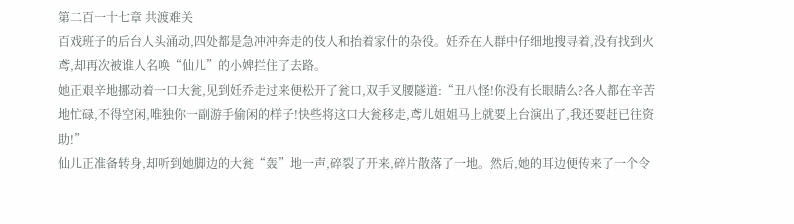第二百一十七章 共渡难关
百戏班子的后台人头涌动,四处都是急冲冲奔走的伎人和抬着家什的杂役。妊乔在人群中仔细地搜寻着,没有找到火鸢,却再次被谁人名唤“仙儿”的小婢拦住了去路。
她正艰辛地挪动着一口大瓮,见到妊乔走过来便松开了瓮口,双手叉腰隧道:“丑八怪!你没有长眼睛么?各人都在辛苦地忙碌,不得空闲,唯独你一副游手偷闲的样子!快些将这口大瓮移走,鸢儿姐姐马上就要上台演出了,我还要赶已往资助!”
仙儿正准备转身,却听到她脚边的大瓮“轰”地一声,碎裂了开来,碎片散落了一地。然后,她的耳边便传来了一个令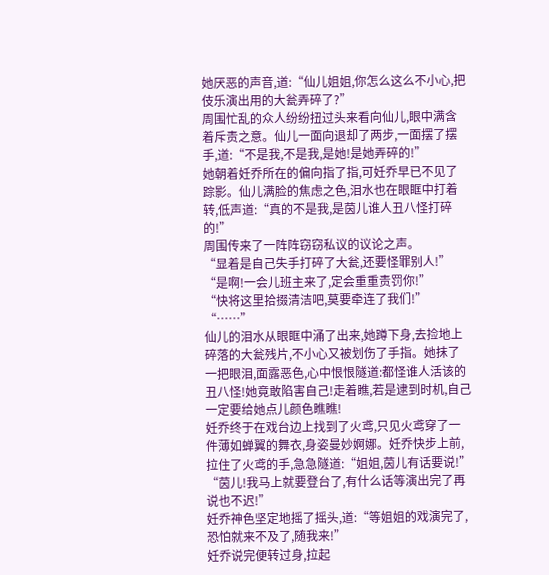她厌恶的声音,道:“仙儿姐姐,你怎么这么不小心,把伎乐演出用的大瓮弄碎了?”
周围忙乱的众人纷纷扭过头来看向仙儿,眼中满含着斥责之意。仙儿一面向退却了两步,一面摆了摆手,道:“不是我,不是我,是她!是她弄碎的!”
她朝着妊乔所在的偏向指了指,可妊乔早已不见了踪影。仙儿满脸的焦虑之色,泪水也在眼眶中打着转,低声道:“真的不是我,是茵儿谁人丑八怪打碎的!”
周围传来了一阵阵窃窃私议的议论之声。
“显着是自己失手打碎了大瓮,还要怪罪别人!”
“是啊!一会儿班主来了,定会重重责罚你!”
“快将这里拾掇清洁吧,莫要牵连了我们!”
“……”
仙儿的泪水从眼眶中涌了出来,她蹲下身,去捡地上碎落的大瓮残片,不小心又被划伤了手指。她抹了一把眼泪,面露恶色,心中恨恨隧道:都怪谁人活该的丑八怪!她竟敢陷害自己!走着瞧,若是逮到时机,自己一定要给她点儿颜色瞧瞧!
妊乔终于在戏台边上找到了火鸢,只见火鸢穿了一件薄如蝉翼的舞衣,身姿曼妙婀娜。妊乔快步上前,拉住了火鸢的手,急急隧道:“姐姐,茵儿有话要说!”
“茵儿!我马上就要登台了,有什么话等演出完了再说也不迟!”
妊乔神色坚定地摇了摇头,道:“等姐姐的戏演完了,恐怕就来不及了,随我来!”
妊乔说完便转过身,拉起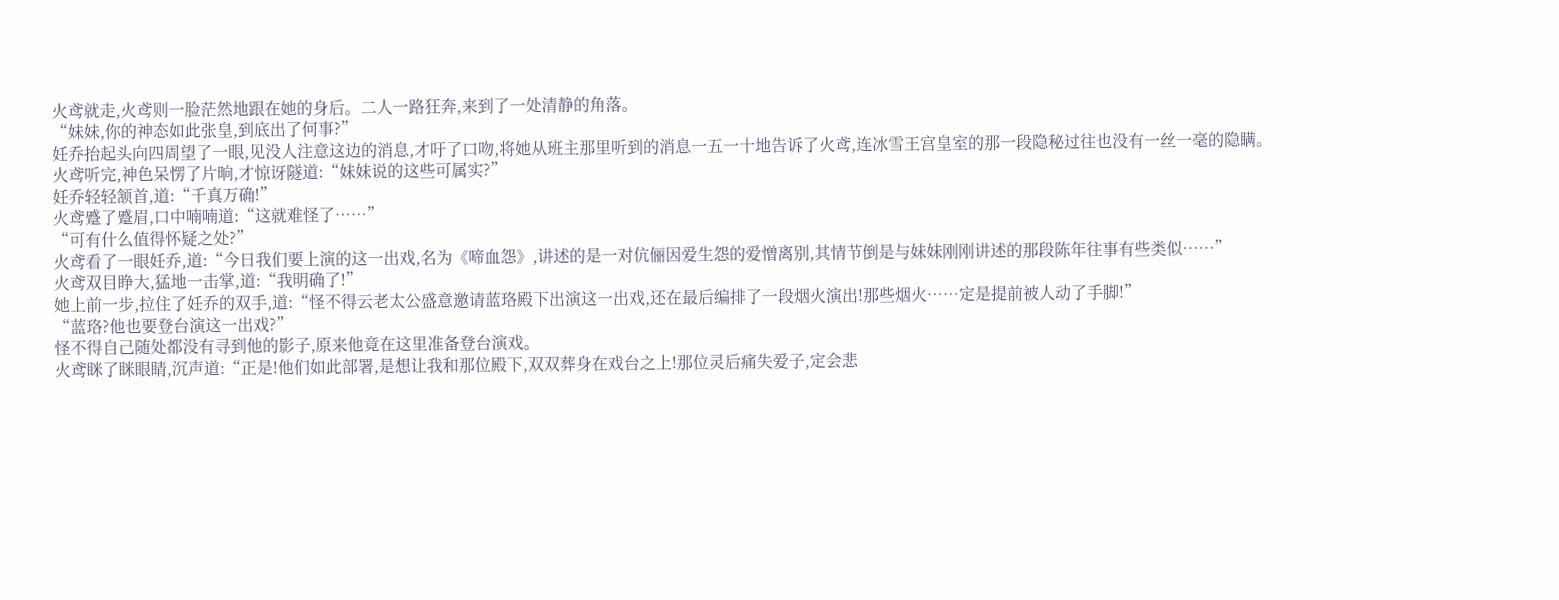火鸢就走,火鸢则一脸茫然地跟在她的身后。二人一路狂奔,来到了一处清静的角落。
“妹妹,你的神态如此张皇,到底出了何事?”
妊乔抬起头向四周望了一眼,见没人注意这边的消息,才吁了口吻,将她从班主那里听到的消息一五一十地告诉了火鸢,连冰雪王宫皇室的那一段隐秘过往也没有一丝一毫的隐瞒。
火鸢听完,神色呆愣了片晌,才惊讶隧道:“妹妹说的这些可属实?”
妊乔轻轻颔首,道:“千真万确!”
火鸢蹙了蹙眉,口中喃喃道:“这就难怪了……”
“可有什么值得怀疑之处?”
火鸢看了一眼妊乔,道:“今日我们要上演的这一出戏,名为《啼血怨》,讲述的是一对伉俪因爱生怨的爱憎离别,其情节倒是与妹妹刚刚讲述的那段陈年往事有些类似……”
火鸢双目睁大,猛地一击掌,道:“我明确了!”
她上前一步,拉住了妊乔的双手,道:“怪不得云老太公盛意邀请蓝珞殿下出演这一出戏,还在最后编排了一段烟火演出!那些烟火……定是提前被人动了手脚!”
“蓝珞?他也要登台演这一出戏?”
怪不得自己随处都没有寻到他的影子,原来他竟在这里准备登台演戏。
火鸢眯了眯眼睛,沉声道:“正是!他们如此部署,是想让我和那位殿下,双双葬身在戏台之上!那位灵后痛失爱子,定会悲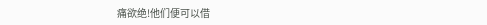痛欲绝!他们便可以借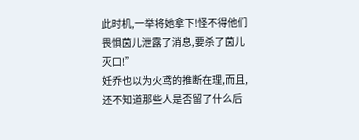此时机,一举将她拿下!怪不得他们畏惧茵儿泄露了消息,要杀了茵儿灭口!”
妊乔也以为火鸢的推断在理,而且,还不知道那些人是否留了什么后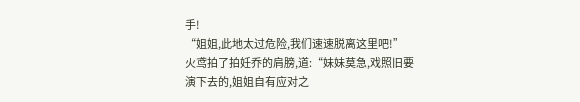手!
“姐姐,此地太过危险,我们速速脱离这里吧!”
火鸢拍了拍妊乔的肩膀,道:“妹妹莫急,戏照旧要演下去的,姐姐自有应对之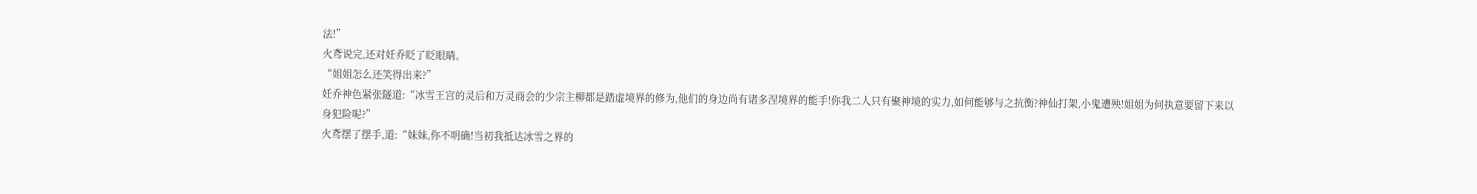法!”
火鸢说完,还对妊乔眨了眨眼睛。
“姐姐怎么还笑得出来?”
妊乔神色紧张隧道:“冰雪王宫的灵后和万灵商会的少宗主柳都是踏虚境界的修为,他们的身边尚有诸多涅境界的能手!你我二人只有聚神境的实力,如何能够与之抗衡?神仙打架,小鬼遭殃!姐姐为何执意要留下来以身犯险呢?”
火鸢摆了摆手,道:“妹妹,你不明确!当初我抵达冰雪之界的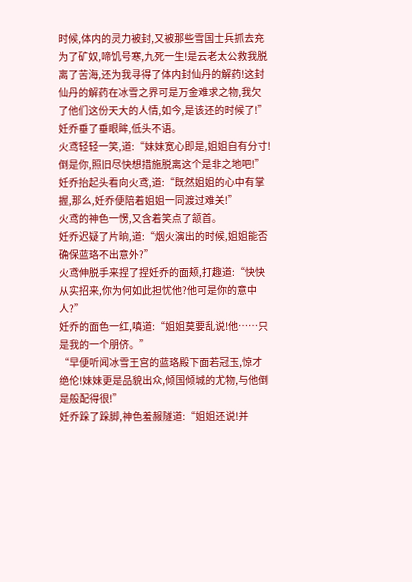时候,体内的灵力被封,又被那些雪国士兵抓去充为了矿奴,啼饥号寒,九死一生!是云老太公救我脱离了苦海,还为我寻得了体内封仙丹的解药!这封仙丹的解药在冰雪之界可是万金难求之物,我欠了他们这份天大的人情,如今,是该还的时候了!”
妊乔垂了垂眼眸,低头不语。
火鸢轻轻一笑,道:“妹妹宽心即是,姐姐自有分寸!倒是你,照旧尽快想措施脱离这个是非之地吧!”
妊乔抬起头看向火鸢,道:“既然姐姐的心中有掌握,那么,妊乔便陪着姐姐一同渡过难关!”
火鸢的神色一愣,又含着笑点了颔首。
妊乔迟疑了片晌,道:“烟火演出的时候,姐姐能否确保蓝珞不出意外?”
火鸢伸脱手来捏了捏妊乔的面颊,打趣道:“快快从实招来,你为何如此担忧他?他可是你的意中人?”
妊乔的面色一红,嗔道:“姐姐莫要乱说!他……只是我的一个朋侪。”
“早便听闻冰雪王宫的蓝珞殿下面若冠玉,惊才绝伦!妹妹更是品貌出众,倾国倾城的尤物,与他倒是般配得很!”
妊乔跺了跺脚,神色羞赧隧道:“姐姐还说!并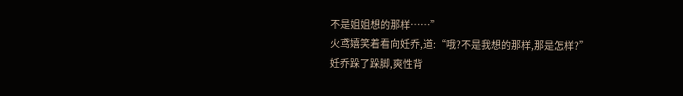不是姐姐想的那样……”
火鸢嬉笑着看向妊乔,道:“哦?不是我想的那样,那是怎样?”
妊乔跺了跺脚,爽性背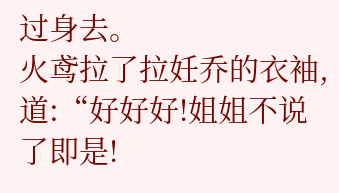过身去。
火鸢拉了拉妊乔的衣袖,道:“好好好!姐姐不说了即是!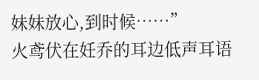妹妹放心,到时候……”
火鸢伏在妊乔的耳边低声耳语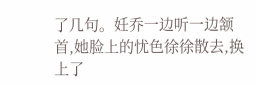了几句。妊乔一边听一边颔首,她脸上的忧色徐徐散去,换上了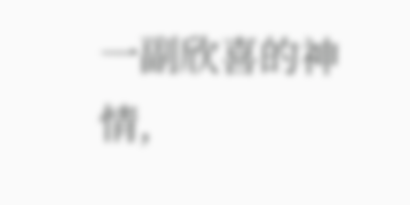一副欣喜的神情,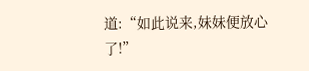道:“如此说来,妹妹便放心了!”